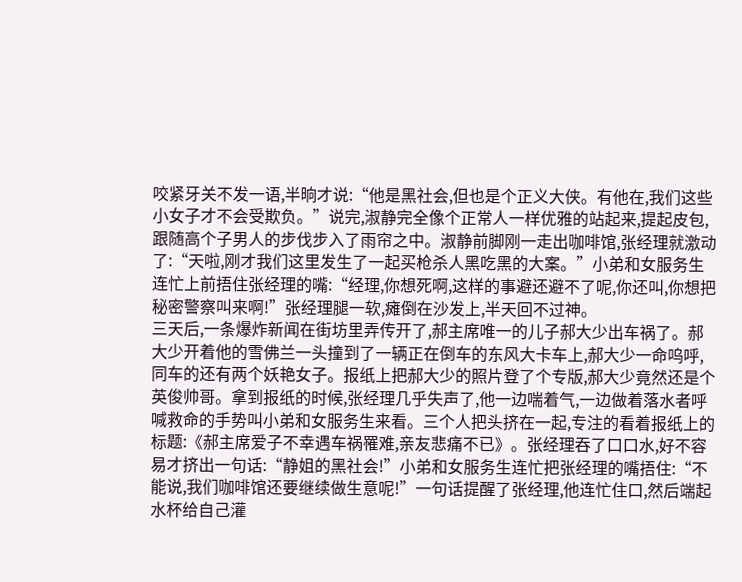咬紧牙关不发一语,半晌才说:“他是黑社会,但也是个正义大侠。有他在,我们这些小女子才不会受欺负。”说完,淑静完全像个正常人一样优雅的站起来,提起皮包,跟随高个子男人的步伐步入了雨帘之中。淑静前脚刚一走出咖啡馆,张经理就激动了:“天啦,刚才我们这里发生了一起买枪杀人黑吃黑的大案。”小弟和女服务生连忙上前捂住张经理的嘴:“经理,你想死啊,这样的事避还避不了呢,你还叫,你想把秘密警察叫来啊!”张经理腿一软,瘫倒在沙发上,半天回不过神。
三天后,一条爆炸新闻在街坊里弄传开了,郝主席唯一的儿子郝大少出车祸了。郝大少开着他的雪佛兰一头撞到了一辆正在倒车的东风大卡车上,郝大少一命呜呼,同车的还有两个妖艳女子。报纸上把郝大少的照片登了个专版,郝大少竟然还是个英俊帅哥。拿到报纸的时候,张经理几乎失声了,他一边喘着气,一边做着落水者呼喊救命的手势叫小弟和女服务生来看。三个人把头挤在一起,专注的看着报纸上的标题:《郝主席爱子不幸遇车祸罹难,亲友悲痛不已》。张经理吞了口口水,好不容易才挤出一句话:“静姐的黑社会!”小弟和女服务生连忙把张经理的嘴捂住:“不能说,我们咖啡馆还要继续做生意呢!”一句话提醒了张经理,他连忙住口,然后端起水杯给自己灌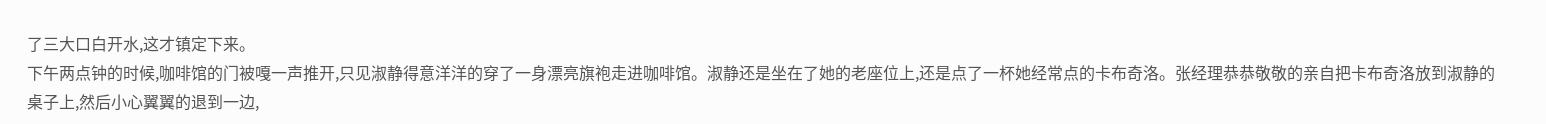了三大口白开水,这才镇定下来。
下午两点钟的时候,咖啡馆的门被嘎一声推开,只见淑静得意洋洋的穿了一身漂亮旗袍走进咖啡馆。淑静还是坐在了她的老座位上,还是点了一杯她经常点的卡布奇洛。张经理恭恭敬敬的亲自把卡布奇洛放到淑静的桌子上,然后小心翼翼的退到一边,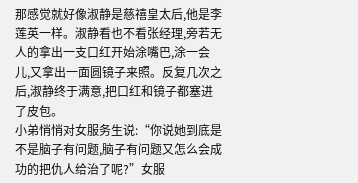那感觉就好像淑静是慈禧皇太后,他是李莲英一样。淑静看也不看张经理,旁若无人的拿出一支口红开始涂嘴巴,涂一会儿,又拿出一面圆镜子来照。反复几次之后,淑静终于满意,把口红和镜子都塞进了皮包。
小弟悄悄对女服务生说:“你说她到底是不是脑子有问题,脑子有问题又怎么会成功的把仇人给治了呢?”女服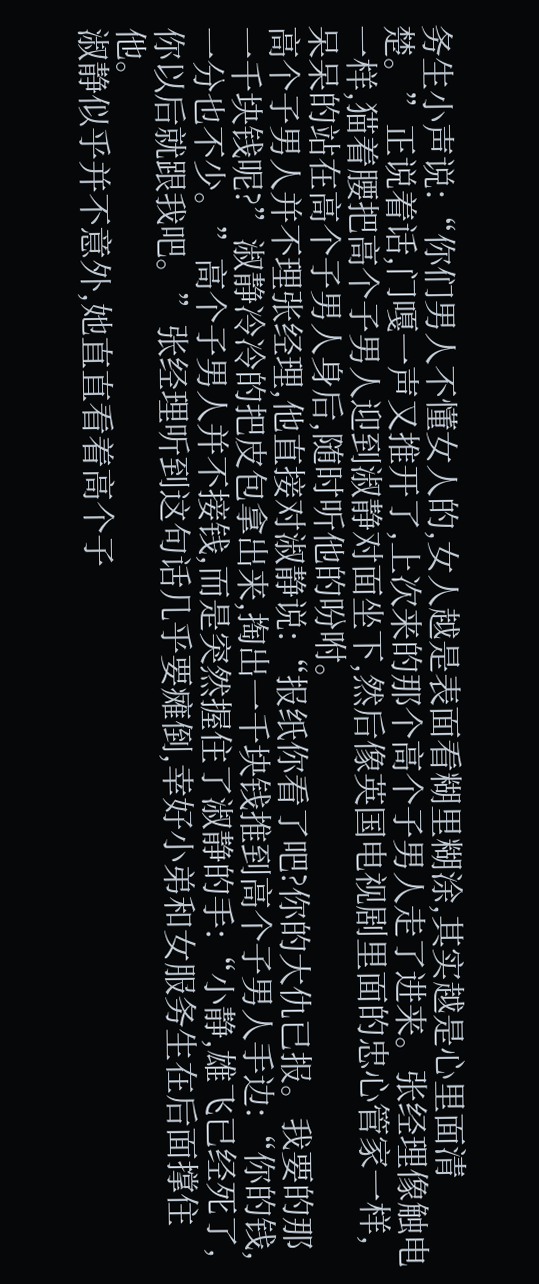务生小声说:“你们男人不懂女人的,女人越是表面看糊里糊涂,其实越是心里面清楚。”正说着话,门嘎一声又推开了,上次来的那个高个子男人走了进来。张经理像触电一样,猫着腰把高个子男人迎到淑静对面坐下,然后像英国电视剧里面的忠心管家一样,呆呆的站在高个子男人身后,随时听他的吩咐。
高个子男人并不理张经理,他直接对淑静说:“报纸你看了吧?你的大仇已报。我要的那一千块钱呢?”淑静冷冷的把皮包拿出来,掏出一千块钱推到高个子男人手边:“你的钱,一分也不少。”高个子男人并不接钱,而是突然握住了淑静的手:“小静,雄飞已经死了,你以后就跟我吧。”张经理听到这句话几乎要瘫倒,幸好小弟和女服务生在后面撑住他。
淑静似乎并不意外,她直直看着高个子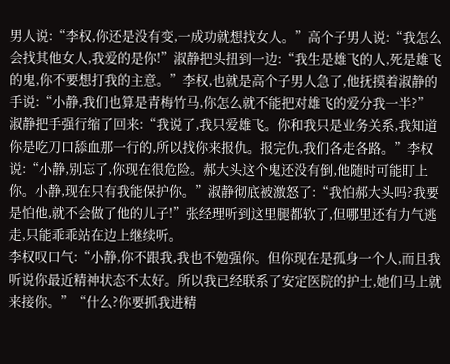男人说:“李权,你还是没有变,一成功就想找女人。”高个子男人说:“我怎么会找其他女人,我爱的是你!”淑静把头扭到一边:“我生是雄飞的人,死是雄飞的鬼,你不要想打我的主意。”李权,也就是高个子男人急了,他抚摸着淑静的手说:“小静,我们也算是青梅竹马,你怎么就不能把对雄飞的爱分我一半?”
淑静把手强行缩了回来:“我说了,我只爱雄飞。你和我只是业务关系,我知道你是吃刀口舔血那一行的,所以找你来报仇。报完仇,我们各走各路。”李权说:“小静,别忘了,你现在很危险。郝大头这个鬼还没有倒,他随时可能盯上你。小静,现在只有我能保护你。”淑静彻底被激怒了:“我怕郝大头吗?我要是怕他,就不会做了他的儿子!”张经理听到这里腿都软了,但哪里还有力气逃走,只能乖乖站在边上继续听。
李权叹口气:“小静,你不跟我,我也不勉强你。但你现在是孤身一个人,而且我听说你最近精神状态不太好。所以我已经联系了安定医院的护士,她们马上就来接你。”“什么?你要抓我进精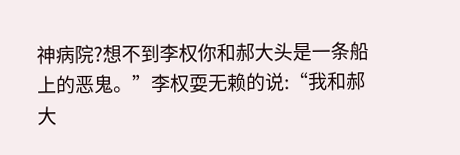神病院?想不到李权你和郝大头是一条船上的恶鬼。”李权耍无赖的说:“我和郝大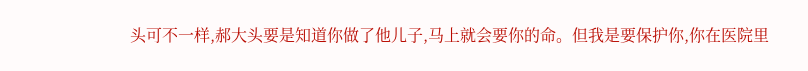头可不一样,郝大头要是知道你做了他儿子,马上就会要你的命。但我是要保护你,你在医院里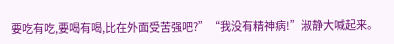要吃有吃,要喝有喝,比在外面受苦强吧?”“我没有精神病!”淑静大喊起来。